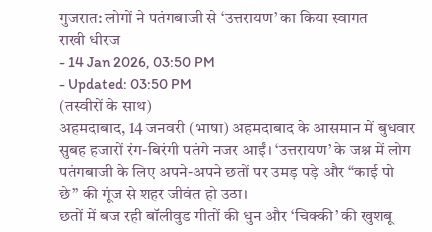गुजरात: लोगों ने पतंगबाजी से ‘उत्तरायण’ का किया स्वागत
राखी धीरज
- 14 Jan 2026, 03:50 PM
- Updated: 03:50 PM
(तस्वीरों के साथ)
अहमदाबाद, 14 जनवरी (भाषा) अहमदाबाद के आसमान में बुधवार सुबह हजारों रंग-बिरंगी पतंगे नजर आईं। ‘उत्तरायण’ के जश्न में लोग पतंगबाजी के लिए अपने-अपने छतों पर उमड़ पड़े और “काई पो छे” की गूंज से शहर जीवंत हो उठा।
छतों में बज रही बॉलीवुड गीतों की धुन और ‘चिक्की’ की खुशबू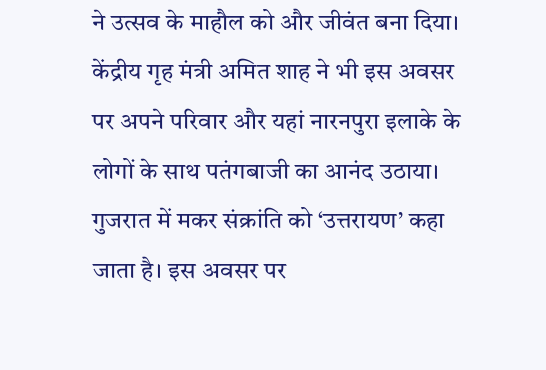ने उत्सव के माहौल को और जीवंत बना दिया।
केंद्रीय गृह मंत्री अमित शाह ने भी इस अवसर पर अपने परिवार और यहां नारनपुरा इलाके के लोगों के साथ पतंगबाजी का आनंद उठाया।
गुजरात में मकर संक्रांति को ‘उत्तरायण’ कहा जाता है। इस अवसर पर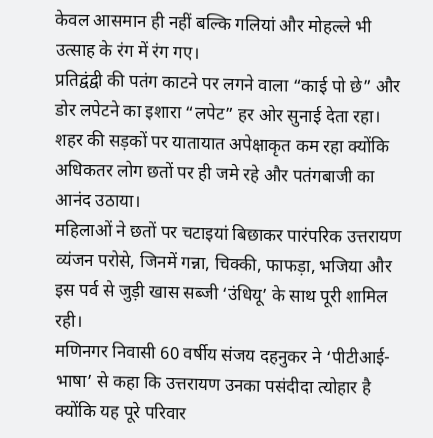केवल आसमान ही नहीं बल्कि गलियां और मोहल्ले भी उत्साह के रंग में रंग गए।
प्रतिद्वंद्वी की पतंग काटने पर लगने वाला “काई पो छे” और डोर लपेटने का इशारा “लपेट” हर ओर सुनाई देता रहा।
शहर की सड़कों पर यातायात अपेक्षाकृत कम रहा क्योंकि अधिकतर लोग छतों पर ही जमे रहे और पतंगबाजी का आनंद उठाया।
महिलाओं ने छतों पर चटाइयां बिछाकर पारंपरिक उत्तरायण व्यंजन परोसे, जिनमें गन्ना, चिक्की, फाफड़ा, भजिया और इस पर्व से जुड़ी खास सब्जी ‘उंधियू’ के साथ पूरी शामिल रही।
मणिनगर निवासी 60 वर्षीय संजय दहनुकर ने ‘पीटीआई-भाषा’ से कहा कि उत्तरायण उनका पसंदीदा त्योहार है क्योंकि यह पूरे परिवार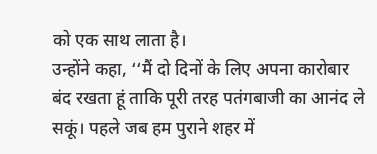को एक साथ लाता है।
उन्होंने कहा, ‘‘मैं दो दिनों के लिए अपना कारोबार बंद रखता हूं ताकि पूरी तरह पतंगबाजी का आनंद ले सकूं। पहले जब हम पुराने शहर में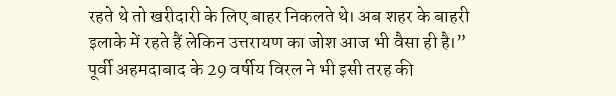रहते थे तो खरीदारी के लिए बाहर निकलते थे। अब शहर के बाहरी इलाके में रहते हैं लेकिन उत्तरायण का जोश आज भी वैसा ही है।”
पूर्वी अहमदाबाद के 29 वर्षीय विरल ने भी इसी तरह की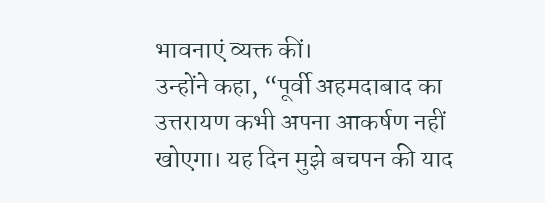भावनाएं व्यक्त कीं।
उन्होंने कहा, “पूर्वी अहमदाबाद का उत्तरायण कभी अपना आकर्षण नहीं खोएगा। यह दिन मुझे बचपन की याद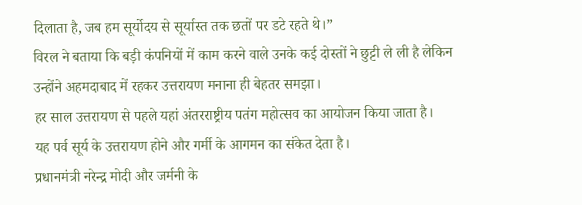दिलाता है, जब हम सूर्योदय से सूर्यास्त तक छतों पर डटे रहते थे।”
विरल ने बताया कि बड़ी कंपनियों में काम करने वाले उनके कई दोस्तों ने छुट्टी ले ली है लेकिन उन्होंने अहमदाबाद में रहकर उत्तरायण मनाना ही बेहतर समझा।
हर साल उत्तरायण से पहले यहां अंतरराष्ट्रीय पतंग महोत्सव का आयोजन किया जाता है।
यह पर्व सूर्य के उत्तरायण होने और गर्मी के आगमन का संकेत देता है।
प्रधानमंत्री नरेन्द्र मोदी और जर्मनी के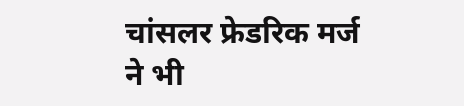चांसलर फ्रेडरिक मर्ज ने भी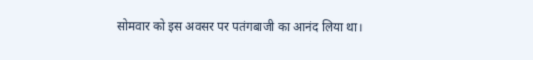सोमवार को इस अवसर पर पतंगबाजी का आनंद लिया था।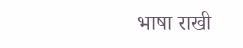भाषा राखी